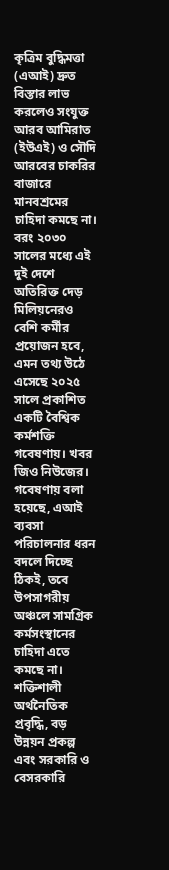কৃত্রিম বুদ্ধিমত্তা (এআই) দ্রুত বিস্তার লাভ করলেও সংযুক্ত আরব আমিরাত (ইউএই) ও সৌদি আরবের চাকরির বাজারে মানবশ্রমের চাহিদা কমছে না। বরং ২০৩০ সালের মধ্যে এই দুই দেশে অতিরিক্ত দেড় মিলিয়নেরও বেশি কর্মীর প্রয়োজন হবে, এমন তথ্য উঠে এসেছে ২০২৫ সালে প্রকাশিত একটি বৈশ্বিক কর্মশক্তি গবেষণায়। খবর জিও নিউজের।
গবেষণায় বলা হয়েছে, এআই ব্যবসা পরিচালনার ধরন বদলে দিচ্ছে ঠিকই, তবে উপসাগরীয় অঞ্চলে সামগ্রিক কর্মসংস্থানের চাহিদা এতে কমছে না। শক্তিশালী অর্থনৈতিক প্রবৃদ্ধি, বড় উন্নয়ন প্রকল্প এবং সরকারি ও বেসরকারি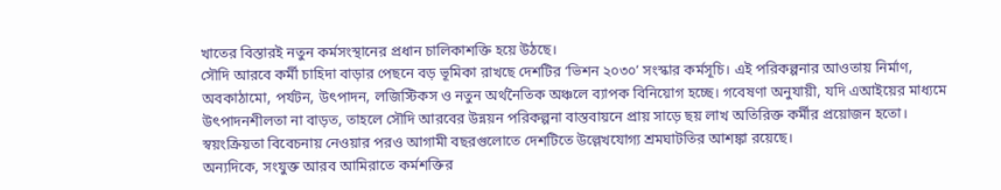খাতের বিস্তারই নতুন কর্মসংস্থানের প্রধান চালিকাশক্তি হয়ে উঠছে।
সৌদি আরবে কর্মী চাহিদা বাড়ার পেছনে বড় ভূমিকা রাখছে দেশটির ‘ভিশন ২০৩০’ সংস্কার কর্মসূচি। এই পরিকল্পনার আওতায় নির্মাণ, অবকাঠামো, পর্যটন, উৎপাদন, লজিস্টিকস ও নতুন অর্থনৈতিক অঞ্চলে ব্যাপক বিনিয়োগ হচ্ছে। গবেষণা অনুযায়ী, যদি এআইয়ের মাধ্যমে উৎপাদনশীলতা না বাড়ত, তাহলে সৌদি আরবের উন্নয়ন পরিকল্পনা বাস্তবায়নে প্রায় সাড়ে ছয় লাখ অতিরিক্ত কর্মীর প্রয়োজন হতো। স্বয়ংক্রিয়তা বিবেচনায় নেওয়ার পরও আগামী বছরগুলোতে দেশটিতে উল্লেখযোগ্য শ্রমঘাটতির আশঙ্কা রয়েছে।
অন্যদিকে, সংযুক্ত আরব আমিরাতে কর্মশক্তির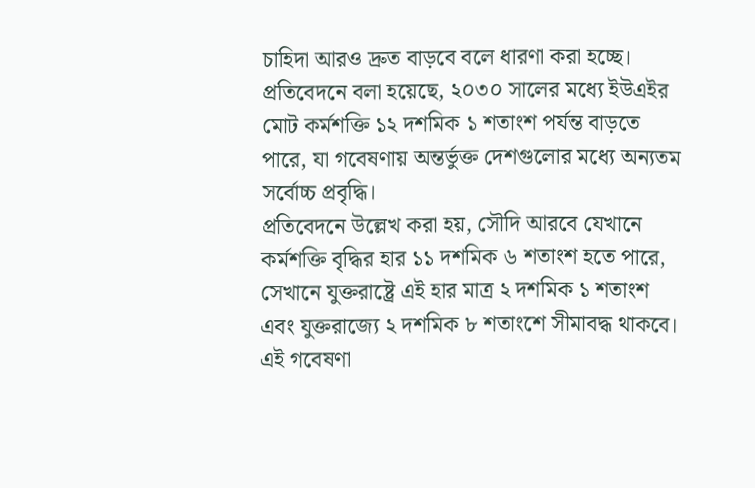চাহিদা আরও দ্রুত বাড়বে বলে ধারণা করা হচ্ছে। প্রতিবেদনে বলা হয়েছে, ২০৩০ সালের মধ্যে ইউএইর মোট কর্মশক্তি ১২ দশমিক ১ শতাংশ পর্যন্ত বাড়তে পারে, যা গবেষণায় অন্তর্ভুক্ত দেশগুলোর মধ্যে অন্যতম সর্বোচ্চ প্রবৃদ্ধি।
প্রতিবেদনে উল্লেখ করা হয়, সৌদি আরবে যেখানে কর্মশক্তি বৃদ্ধির হার ১১ দশমিক ৬ শতাংশ হতে পারে, সেখানে যুক্তরাষ্ট্রে এই হার মাত্র ২ দশমিক ১ শতাংশ এবং যুক্তরাজ্যে ২ দশমিক ৮ শতাংশে সীমাবদ্ধ থাকবে।
এই গবেষণা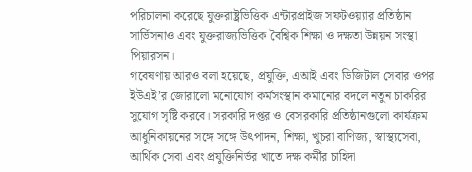পরিচালনা করেছে যুক্তরাষ্ট্রভিত্তিক এন্টারপ্রাইজ সফটওয়্যার প্রতিষ্ঠান সার্ভিসনাও এবং যুক্তরাজ্যভিত্তিক বৈশ্বিক শিক্ষা ও দক্ষতা উন্নয়ন সংস্থা পিয়ারসন।
গবেষণায় আরও বলা হয়েছে, প্রযুক্তি, এআই এবং ডিজিটাল সেবার ওপর ইউএই’র জোরালো মনোযোগ কর্মসংস্থান কমানোর বদলে নতুন চাকরির সুযোগ সৃষ্টি করবে। সরকারি দপ্তর ও বেসরকারি প্রতিষ্ঠানগুলো কার্যক্রম আধুনিকায়নের সঙ্গে সঙ্গে উৎপাদন, শিক্ষা, খুচরা বাণিজ্য, স্বাস্থ্যসেবা, আর্থিক সেবা এবং প্রযুক্তিনির্ভর খাতে দক্ষ কর্মীর চাহিদা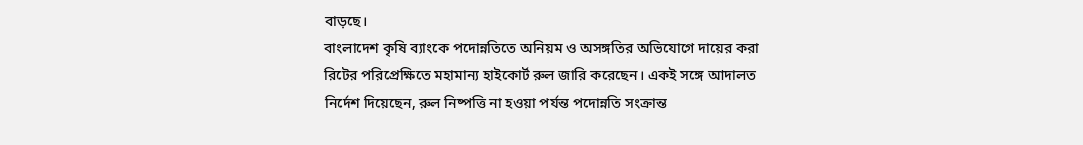বাড়ছে।
বাংলাদেশ কৃষি ব্যাংকে পদোন্নতিতে অনিয়ম ও অসঙ্গতির অভিযোগে দায়ের করা রিটের পরিপ্রেক্ষিতে মহামান্য হাইকোর্ট রুল জারি করেছেন। একই সঙ্গে আদালত নির্দেশ দিয়েছেন, রুল নিষ্পত্তি না হওয়া পর্যন্ত পদোন্নতি সংক্রান্ত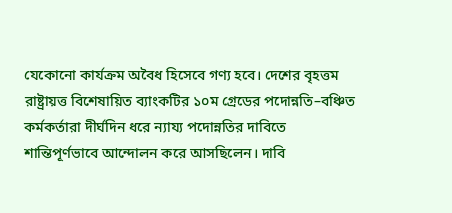যেকোনো কার্যক্রম অবৈধ হিসেবে গণ্য হবে। দেশের বৃহত্তম রাষ্ট্রায়ত্ত বিশেষায়িত ব্যাংকটির ১০ম গ্রেডের পদোন্নতি–বঞ্চিত কর্মকর্তারা দীর্ঘদিন ধরে ন্যায্য পদোন্নতির দাবিতে শান্তিপূর্ণভাবে আন্দোলন করে আসছিলেন। দাবি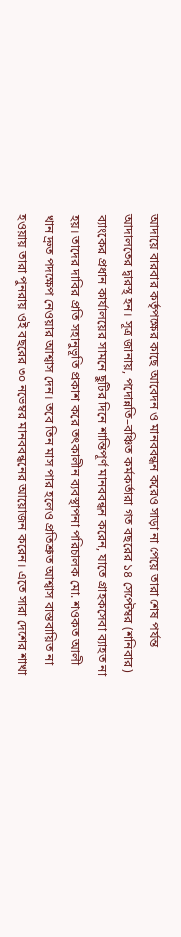আদায়ে বারবার কর্তৃপক্ষের কাছে আবেদন ও মানববন্ধন করেও সাড়া না পেয়ে তারা শেষ পর্যন্ত আদালতের দ্বারস্থ হন। সূত্র জানায়, পদোন্নতি–বঞ্চিত কর্মকর্তারা গত বছরের ১৪ সেপ্টেম্বর (শনিবার) ব্যাংকের প্রধান কার্যালয়ের সামনে ছুটির দিনে শান্তিপূর্ণ মানববন্ধন করেন, যাতে গ্রাহকসেবা ব্যাহত না হয়। তাদের দাবির প্রতি সহানুভূতি প্রকাশ করে তৎকালীন ব্যবস্থাপনা পরিচালক মো. শওকত আলী খান দ্রুত পদক্ষেপ নেওয়ার আশ্বাস দেন। তবে তিন মাস পার হলেও প্রতিশ্রুত আশ্বাস বাস্তবায়িত না হওয়ায় তারা পুনরায় ওই বছরের ৩০ নভেম্বর মানববন্ধনের আয়োজন করেন। এতে সারা দেশের শাখা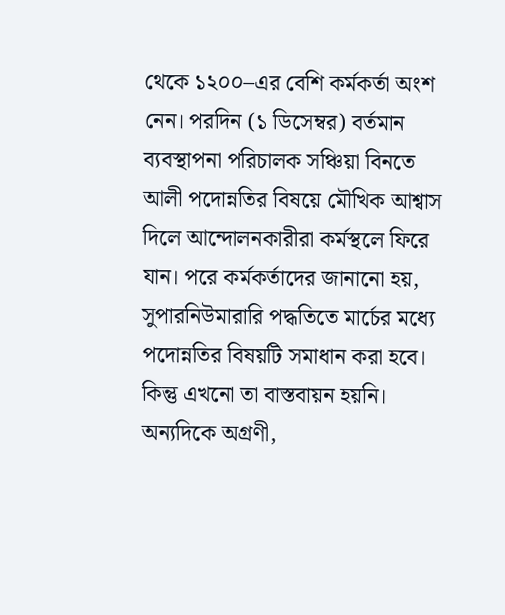থেকে ১২০০–এর বেশি কর্মকর্তা অংশ নেন। পরদিন (১ ডিসেম্বর) বর্তমান ব্যবস্থাপনা পরিচালক সঞ্চিয়া বিনতে আলী পদোন্নতির বিষয়ে মৌখিক আশ্বাস দিলে আন্দোলনকারীরা কর্মস্থলে ফিরে যান। পরে কর্মকর্তাদের জানানো হয়, সুপারনিউমারারি পদ্ধতিতে মার্চের মধ্যে পদোন্নতির বিষয়টি সমাধান করা হবে। কিন্তু এখনো তা বাস্তবায়ন হয়নি। অন্যদিকে অগ্রণী,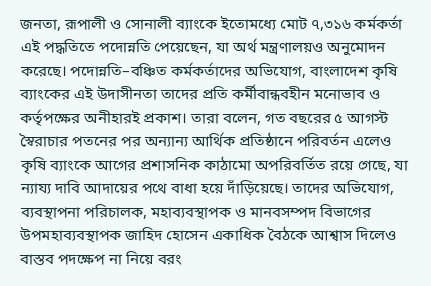জনতা, রূপালী ও সোনালী ব্যাংকে ইতোমধ্যে মোট ৭,৩১৬ কর্মকর্তা এই পদ্ধতিতে পদোন্নতি পেয়েছেন, যা অর্থ মন্ত্রণালয়ও অনুমোদন করেছে। পদোন্নতি–বঞ্চিত কর্মকর্তাদের অভিযোগ, বাংলাদেশ কৃষি ব্যাংকের এই উদাসীনতা তাদের প্রতি কর্মীবান্ধবহীন মনোভাব ও কর্তৃপক্ষের অনীহারই প্রকাশ। তারা বলেন, গত বছরের ৫ আগস্ট স্বৈরাচার পতনের পর অন্যান্য আর্থিক প্রতিষ্ঠানে পরিবর্তন এলেও কৃষি ব্যাংকে আগের প্রশাসনিক কাঠামো অপরিবর্তিত রয়ে গেছে, যা ন্যায্য দাবি আদায়ের পথে বাধা হয়ে দাঁড়িয়েছে। তাদের অভিযোগ, ব্যবস্থাপনা পরিচালক, মহাব্যবস্থাপক ও মানবসম্পদ বিভাগের উপমহাব্যবস্থাপক জাহিদ হোসেন একাধিক বৈঠকে আশ্বাস দিলেও বাস্তব পদক্ষেপ না নিয়ে বরং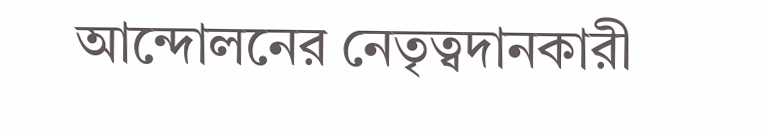আন্দোলনের নেতৃত্বদানকারী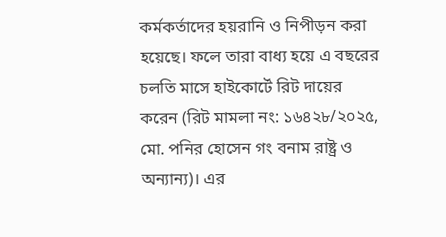কর্মকর্তাদের হয়রানি ও নিপীড়ন করা হয়েছে। ফলে তারা বাধ্য হয়ে এ বছরের চলতি মাসে হাইকোর্টে রিট দায়ের করেন (রিট মামলা নং: ১৬৪২৮/২০২৫, মো. পনির হোসেন গং বনাম রাষ্ট্র ও অন্যান্য)। এর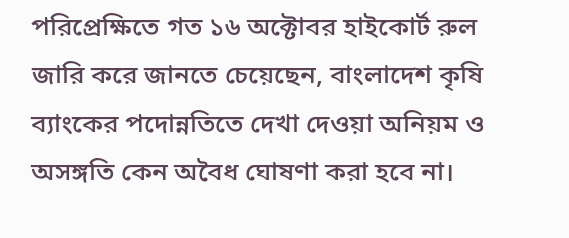পরিপ্রেক্ষিতে গত ১৬ অক্টোবর হাইকোর্ট রুল জারি করে জানতে চেয়েছেন, বাংলাদেশ কৃষি ব্যাংকের পদোন্নতিতে দেখা দেওয়া অনিয়ম ও অসঙ্গতি কেন অবৈধ ঘোষণা করা হবে না।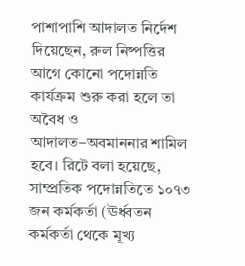পাশাপাশি আদালত নির্দেশ দিয়েছেন, রুল নিষ্পত্তির আগে কোনো পদোন্নতি কার্যক্রম শুরু করা হলে তা অবৈধ ও আদালত–অবমাননার শামিল হবে। রিটে বলা হয়েছে, সাম্প্রতিক পদোন্নতিতে ১০৭৩ জন কর্মকর্তা (ঊর্ধ্বতন কর্মকর্তা থেকে মূখ্য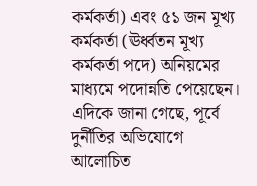কর্মকর্তা) এবং ৫১ জন মূখ্য কর্মকর্তা (ঊর্ধ্বতন মূখ্য কর্মকর্তা পদে) অনিয়মের মাধ্যমে পদোন্নতি পেয়েছেন। এদিকে জানা গেছে, পূর্বে দুর্নীতির অভিযোগে আলোচিত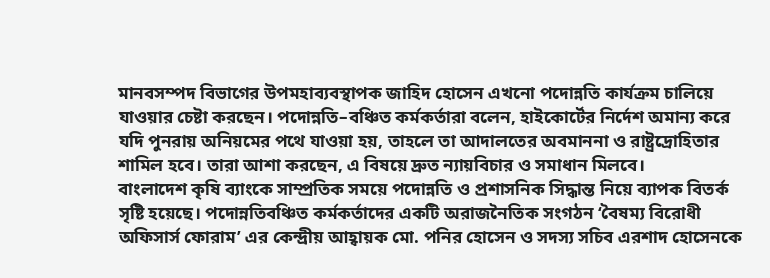মানবসম্পদ বিভাগের উপমহাব্যবস্থাপক জাহিদ হোসেন এখনো পদোন্নতি কার্যক্রম চালিয়ে যাওয়ার চেষ্টা করছেন। পদোন্নতি–বঞ্চিত কর্মকর্তারা বলেন, হাইকোর্টের নির্দেশ অমান্য করে যদি পুনরায় অনিয়মের পথে যাওয়া হয়, তাহলে তা আদালতের অবমাননা ও রাষ্ট্রদ্রোহিতার শামিল হবে। তারা আশা করছেন, এ বিষয়ে দ্রুত ন্যায়বিচার ও সমাধান মিলবে।
বাংলাদেশ কৃষি ব্যাংকে সাম্প্রতিক সময়ে পদোন্নতি ও প্রশাসনিক সিদ্ধান্ত নিয়ে ব্যাপক বিতর্ক সৃষ্টি হয়েছে। পদোন্নতিবঞ্চিত কর্মকর্তাদের একটি অরাজনৈতিক সংগঠন ‘বৈষম্য বিরোধী অফিসার্স ফোরাম’ এর কেন্দ্রীয় আহ্বায়ক মো. পনির হোসেন ও সদস্য সচিব এরশাদ হোসেনকে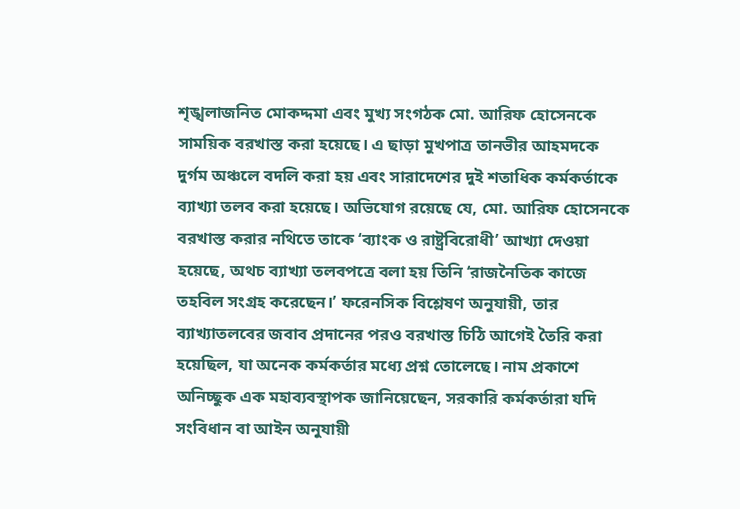শৃঙ্খলাজনিত মোকদ্দমা এবং মুখ্য সংগঠক মো. আরিফ হোসেনকে সাময়িক বরখাস্ত করা হয়েছে। এ ছাড়া মুখপাত্র তানভীর আহমদকে দুর্গম অঞ্চলে বদলি করা হয় এবং সারাদেশের দুই শতাধিক কর্মকর্তাকে ব্যাখ্যা তলব করা হয়েছে। অভিযোগ রয়েছে যে, মো. আরিফ হোসেনকে বরখাস্ত করার নথিতে তাকে ‘ব্যাংক ও রাষ্ট্রবিরোধী’ আখ্যা দেওয়া হয়েছে, অথচ ব্যাখ্যা তলবপত্রে বলা হয় তিনি ‘রাজনৈতিক কাজে তহবিল সংগ্রহ করেছেন।’ ফরেনসিক বিশ্লেষণ অনুযায়ী, তার ব্যাখ্যাতলবের জবাব প্রদানের পরও বরখাস্ত চিঠি আগেই তৈরি করা হয়েছিল, যা অনেক কর্মকর্তার মধ্যে প্রশ্ন তোলেছে। নাম প্রকাশে অনিচ্ছুক এক মহাব্যবস্থাপক জানিয়েছেন, সরকারি কর্মকর্তারা যদি সংবিধান বা আইন অনুযায়ী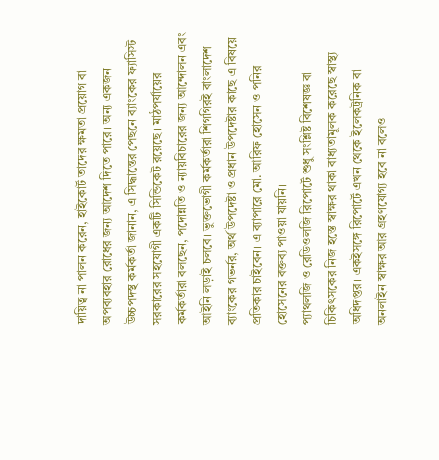দায়িত্ব না পালন করেন, হাইকোর্ট তাদের ক্ষমতা প্রয়োগ বা অপব্যবহার রোধের জন্য আদেশ দিতে পারে। অন্য একজন উচ্চপদস্থ কর্মকর্তা জানান, এ সিদ্ধান্তের পেছনে ব্যাংকের ফ্যাসিস্ট সরকারের সহযোগী একটি সিন্ডিকেট রয়েছে। মাঠপর্যায়ের কর্মকর্তারা বলছেন, পদোন্নতি ও ন্যায়বিচারের জন্য আন্দোলন এবং আইনি লড়াই চলবে। ভুক্তভোগী কর্মকর্তারা শিগগিরই বাংলাদেশ ব্যাংকের গভর্নর, অর্থ উপদেষ্টা ও প্রধান উপদেষ্টার কাছে এ বিষয়ে প্রতিকার চাইবেন। এ ব্যাপারে মো. আরিফ হোসেন ও পনির হোসেনের বক্তব্য পাওয়া যায়নি।
প্যাথলজি ও রেডিওলজি রিপোর্টে শুধু সংশ্লিষ্ট বিশেষজ্ঞ বা চিকিৎসকের নিজ হস্তে স্বাক্ষর থাকা বাধ্যতামূলক করেছে স্বাস্থ্য অধিদপ্তর। একইসঙ্গে রিপোর্টে এখন থেকে ইলেকট্রনিক বা অনলাইন স্বাক্ষর আর গ্রহণযোগ্য হবে না বলেও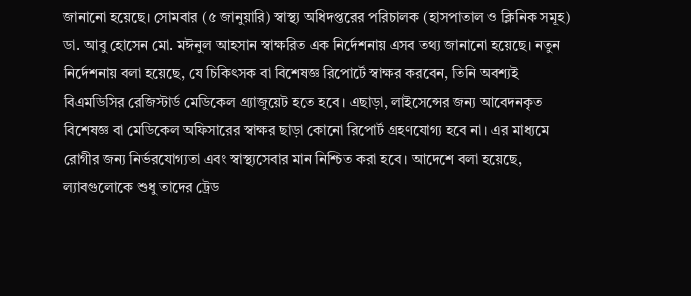জানানো হয়েছে। সোমবার (৫ জানুয়ারি) স্বাস্থ্য অধিদপ্তরের পরিচালক (হাসপাতাল ও ক্লিনিক সমূহ) ডা. আবু হোসেন মো. মঈনুল আহসান স্বাক্ষরিত এক নির্দেশনায় এসব তথ্য জানানো হয়েছে। নতুন নির্দেশনায় বলা হয়েছে, যে চিকিৎসক বা বিশেষজ্ঞ রিপোর্টে স্বাক্ষর করবেন, তিনি অবশ্যই বিএমডিসির রেজিস্টার্ড মেডিকেল গ্র্যাজুয়েট হতে হবে। এছাড়া, লাইসেন্সের জন্য আবেদনকৃত বিশেষজ্ঞ বা মেডিকেল অফিসারের স্বাক্ষর ছাড়া কোনো রিপোর্ট গ্রহণযোগ্য হবে না। এর মাধ্যমে রোগীর জন্য নির্ভরযোগ্যতা এবং স্বাস্থ্যসেবার মান নিশ্চিত করা হবে। আদেশে বলা হয়েছে, ল্যাবগুলোকে শুধু তাদের ট্রেড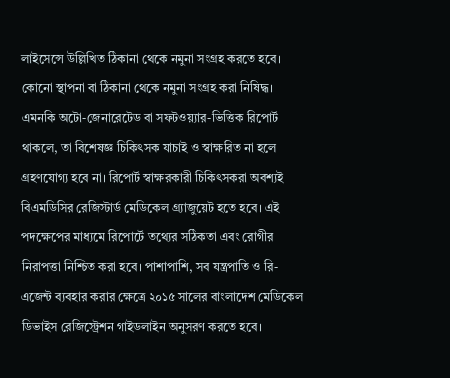লাইসেন্সে উল্লিখিত ঠিকানা থেকে নমুনা সংগ্রহ করতে হবে। কোনো স্থাপনা বা ঠিকানা থেকে নমুনা সংগ্রহ করা নিষিদ্ধ। এমনকি অটো-জেনারেটেড বা সফটওয়্যার-ভিত্তিক রিপোর্ট থাকলে, তা বিশেষজ্ঞ চিকিৎসক যাচাই ও স্বাক্ষরিত না হলে গ্রহণযোগ্য হবে না। রিপোর্ট স্বাক্ষরকারী চিকিৎসকরা অবশ্যই বিএমডিসির রেজিস্টার্ড মেডিকেল গ্র্যাজুয়েট হতে হবে। এই পদক্ষেপের মাধ্যমে রিপোর্টে তথ্যের সঠিকতা এবং রোগীর নিরাপত্তা নিশ্চিত করা হবে। পাশাপাশি, সব যন্ত্রপাতি ও রি-এজেন্ট ব্যবহার করার ক্ষেত্রে ২০১৫ সালের বাংলাদেশ মেডিকেল ডিভাইস রেজিস্ট্রেশন গাইডলাইন অনুসরণ করতে হবে।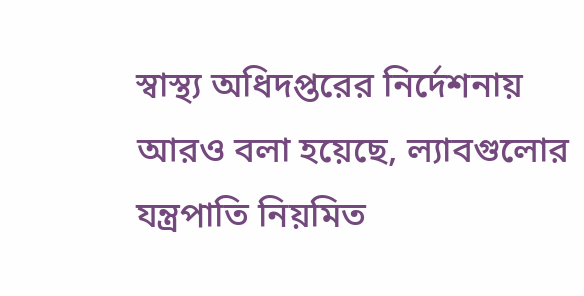স্বাস্থ্য অধিদপ্তরের নির্দেশনায় আরও বলা হয়েছে, ল্যাবগুলোর যন্ত্রপাতি নিয়মিত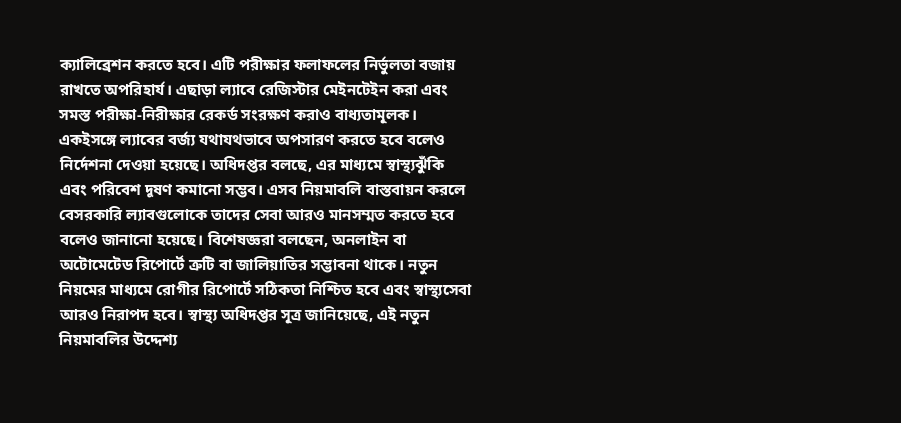ক্যালিব্রেশন করতে হবে। এটি পরীক্ষার ফলাফলের নির্ভুলতা বজায় রাখতে অপরিহার্য। এছাড়া ল্যাবে রেজিস্টার মেইনটেইন করা এবং সমস্ত পরীক্ষা-নিরীক্ষার রেকর্ড সংরক্ষণ করাও বাধ্যতামূলক। একইসঙ্গে ল্যাবের বর্জ্য যথাযথভাবে অপসারণ করতে হবে বলেও নির্দেশনা দেওয়া হয়েছে। অধিদপ্তর বলছে, এর মাধ্যমে স্বাস্থ্যঝুঁকি এবং পরিবেশ দূষণ কমানো সম্ভব। এসব নিয়মাবলি বাস্তবায়ন করলে বেসরকারি ল্যাবগুলোকে তাদের সেবা আরও মানসম্মত করতে হবে বলেও জানানো হয়েছে। বিশেষজ্ঞরা বলছেন, অনলাইন বা অটোমেটেড রিপোর্টে ত্রুটি বা জালিয়াতির সম্ভাবনা থাকে। নতুন নিয়মের মাধ্যমে রোগীর রিপোর্টে সঠিকতা নিশ্চিত হবে এবং স্বাস্থ্যসেবা আরও নিরাপদ হবে। স্বাস্থ্য অধিদপ্তর সূত্র জানিয়েছে, এই নতুন নিয়মাবলির উদ্দেশ্য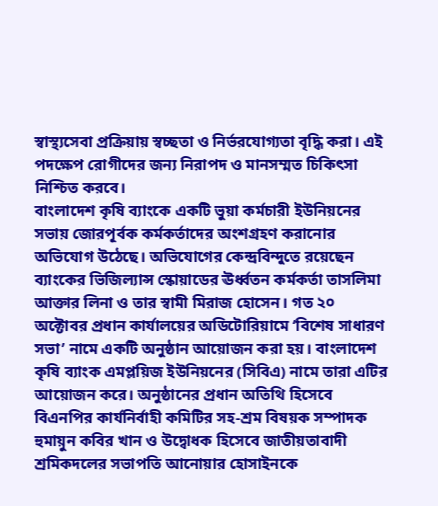স্বাস্থ্যসেবা প্রক্রিয়ায় স্বচ্ছতা ও নির্ভরযোগ্যতা বৃদ্ধি করা। এই পদক্ষেপ রোগীদের জন্য নিরাপদ ও মানসম্মত চিকিৎসা নিশ্চিত করবে।
বাংলাদেশ কৃষি ব্যাংকে একটি ভুয়া কর্মচারী ইউনিয়নের সভায় জোরপূর্বক কর্মকর্তাদের অংশগ্রহণ করানোর অভিযোগ উঠেছে। অভিযোগের কেন্দ্রবিন্দুতে রয়েছেন ব্যাংকের ভিজিল্যান্স স্কোয়াডের ঊর্ধ্বতন কর্মকর্তা তাসলিমা আক্তার লিনা ও তার স্বামী মিরাজ হোসেন। গত ২০ অক্টোবর প্রধান কার্যালয়ের অডিটোরিয়ামে ‘বিশেষ সাধারণ সভা’ নামে একটি অনুষ্ঠান আয়োজন করা হয়। বাংলাদেশ কৃষি ব্যাংক এমপ্লয়িজ ইউনিয়নের (সিবিএ) নামে তারা এটির আয়োজন করে। অনুষ্ঠানের প্রধান অতিথি হিসেবে বিএনপির কার্যনির্বাহী কমিটির সহ-শ্রম বিষয়ক সম্পাদক হুমায়ুন কবির খান ও উদ্বোধক হিসেবে জাতীয়তাবাদী শ্রমিকদলের সভাপতি আনোয়ার হোসাইনকে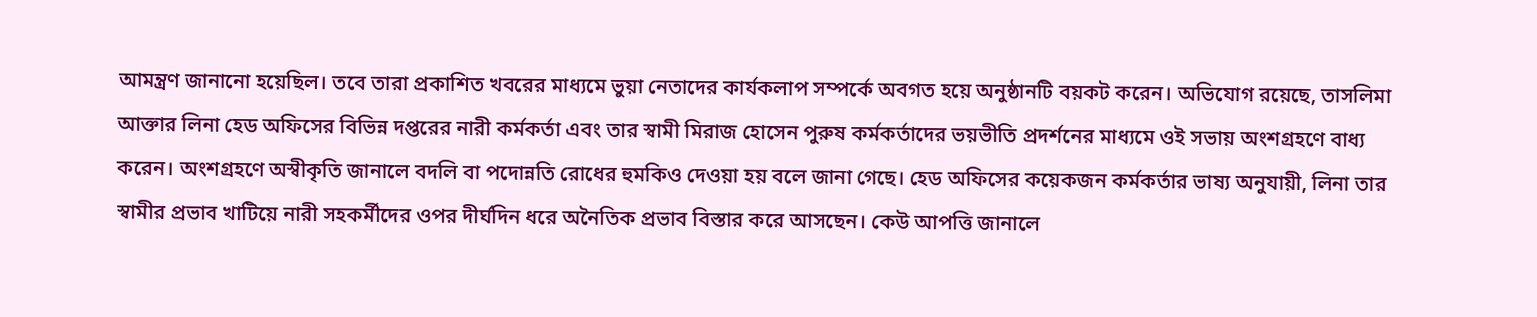আমন্ত্রণ জানানো হয়েছিল। তবে তারা প্রকাশিত খবরের মাধ্যমে ভুয়া নেতাদের কার্যকলাপ সম্পর্কে অবগত হয়ে অনুষ্ঠানটি বয়কট করেন। অভিযোগ রয়েছে, তাসলিমা আক্তার লিনা হেড অফিসের বিভিন্ন দপ্তরের নারী কর্মকর্তা এবং তার স্বামী মিরাজ হোসেন পুরুষ কর্মকর্তাদের ভয়ভীতি প্রদর্শনের মাধ্যমে ওই সভায় অংশগ্রহণে বাধ্য করেন। অংশগ্রহণে অস্বীকৃতি জানালে বদলি বা পদোন্নতি রোধের হুমকিও দেওয়া হয় বলে জানা গেছে। হেড অফিসের কয়েকজন কর্মকর্তার ভাষ্য অনুযায়ী, লিনা তার স্বামীর প্রভাব খাটিয়ে নারী সহকর্মীদের ওপর দীর্ঘদিন ধরে অনৈতিক প্রভাব বিস্তার করে আসছেন। কেউ আপত্তি জানালে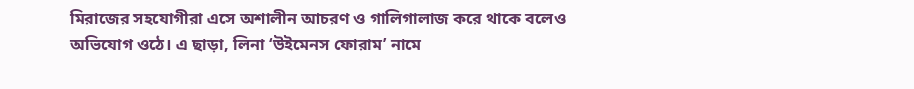মিরাজের সহযোগীরা এসে অশালীন আচরণ ও গালিগালাজ করে থাকে বলেও অভিযোগ ওঠে। এ ছাড়া, লিনা ‘উইমেনস ফোরাম’ নামে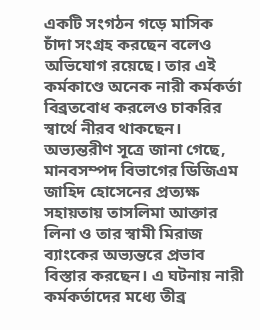একটি সংগঠন গড়ে মাসিক চাঁদা সংগ্রহ করছেন বলেও অভিযোগ রয়েছে। তার এই কর্মকাণ্ডে অনেক নারী কর্মকর্তা বিব্রতবোধ করলেও চাকরির স্বার্থে নীরব থাকছেন। অভ্যন্তরীণ সূত্রে জানা গেছে, মানবসম্পদ বিভাগের ডিজিএম জাহিদ হোসেনের প্রত্যক্ষ সহায়তায় তাসলিমা আক্তার লিনা ও তার স্বামী মিরাজ ব্যাংকের অভ্যন্তরে প্রভাব বিস্তার করছেন। এ ঘটনায় নারী কর্মকর্তাদের মধ্যে তীব্র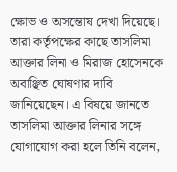ক্ষোভ ও অসন্তোষ দেখা দিয়েছে। তারা কর্তৃপক্ষের কাছে তাসলিমা আক্তার লিনা ও মিরাজ হোসেনকে অবাঞ্ছিত ঘোষণার দাবি জানিয়েছেন। এ বিষয়ে জানতে তাসলিমা আক্তার লিনার সঙ্গে যোগাযোগ করা হলে তিনি বলেন,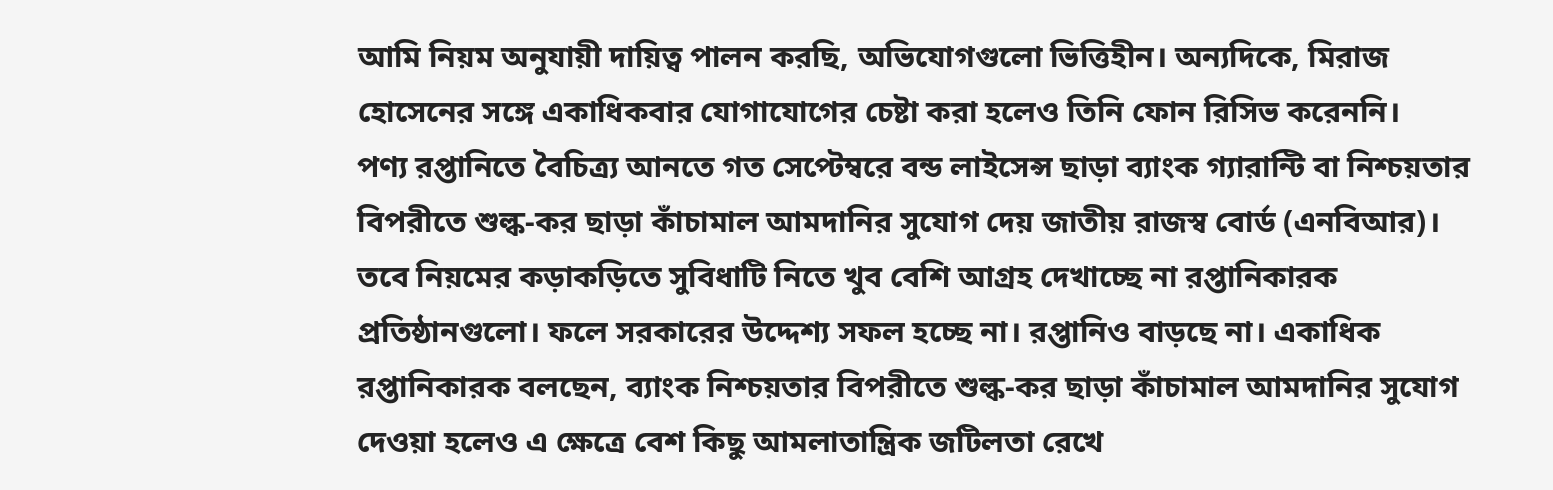আমি নিয়ম অনুযায়ী দায়িত্ব পালন করছি, অভিযোগগুলো ভিত্তিহীন। অন্যদিকে, মিরাজ হোসেনের সঙ্গে একাধিকবার যোগাযোগের চেষ্টা করা হলেও তিনি ফোন রিসিভ করেননি।
পণ্য রপ্তানিতে বৈচিত্র্য আনতে গত সেপ্টেম্বরে বন্ড লাইসেন্স ছাড়া ব্যাংক গ্যারান্টি বা নিশ্চয়তার বিপরীতে শুল্ক-কর ছাড়া কাঁচামাল আমদানির সুযোগ দেয় জাতীয় রাজস্ব বোর্ড (এনবিআর)। তবে নিয়মের কড়াকড়িতে সুবিধাটি নিতে খুব বেশি আগ্রহ দেখাচ্ছে না রপ্তানিকারক প্রতিষ্ঠানগুলো। ফলে সরকারের উদ্দেশ্য সফল হচ্ছে না। রপ্তানিও বাড়ছে না। একাধিক রপ্তানিকারক বলছেন, ব্যাংক নিশ্চয়তার বিপরীতে শুল্ক-কর ছাড়া কাঁচামাল আমদানির সুযোগ দেওয়া হলেও এ ক্ষেত্রে বেশ কিছু আমলাতান্ত্রিক জটিলতা রেখে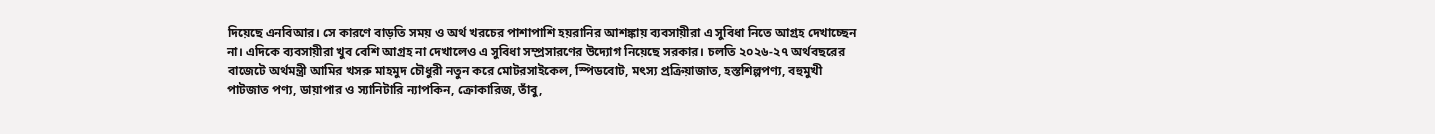দিয়েছে এনবিআর। সে কারণে বাড়তি সময় ও অর্থ খরচের পাশাপাশি হয়রানির আশঙ্কায় ব্যবসায়ীরা এ সুবিধা নিতে আগ্রহ দেখাচ্ছেন না। এদিকে ব্যবসায়ীরা খুব বেশি আগ্রহ না দেখালেও এ সুবিধা সম্প্রসারণের উদ্যোগ নিয়েছে সরকার। চলতি ২০২৬-২৭ অর্থবছরের বাজেটে অর্থমন্ত্রী আমির খসরু মাহমুদ চৌধুরী নতুন করে মোটরসাইকেল, স্পিডবোট, মৎস্য প্রক্রিয়াজাত, হস্তশিল্পপণ্য, বহুমুখী পাটজাত পণ্য, ডায়াপার ও স্যানিটারি ন্যাপকিন, ক্রোকারিজ, তাঁবু,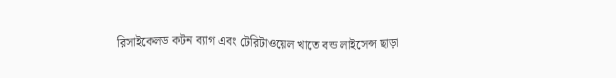রিসাইকেলড কটন ব্যাগ এবং টেরিটাওয়েল খাতে বন্ড লাইসেন্স ছাড়া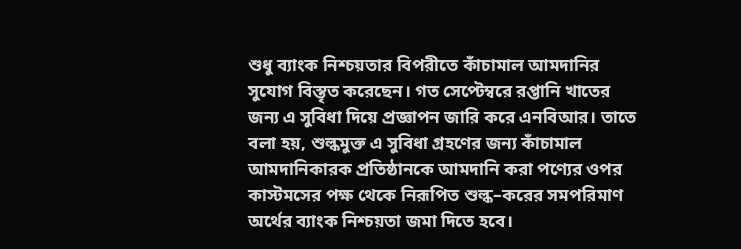শুধু ব্যাংক নিশ্চয়তার বিপরীতে কাঁচামাল আমদানির সুযোগ বিস্তৃত করেছেন। গত সেপ্টেম্বরে রপ্তানি খাতের জন্য এ সুবিধা দিয়ে প্রজ্ঞাপন জারি করে এনবিআর। তাতে বলা হয়, শুল্কমুক্ত এ সুবিধা গ্রহণের জন্য কাঁচামাল আমদানিকারক প্রতিষ্ঠানকে আমদানি করা পণ্যের ওপর কাস্টমসের পক্ষ থেকে নিরূপিত শুল্ক–করের সমপরিমাণ অর্থের ব্যাংক নিশ্চয়তা জমা দিতে হবে।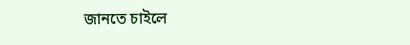জানতে চাইলে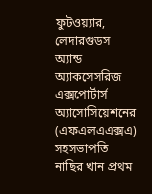ফুটওয়্যার, লেদারগুডস অ্যান্ড অ্যাকসেসরিজ এক্সপোর্টার্স অ্যাসোসিয়েশনের (এফএলএএক্সএ) সহসভাপতি নাছির খান প্রথম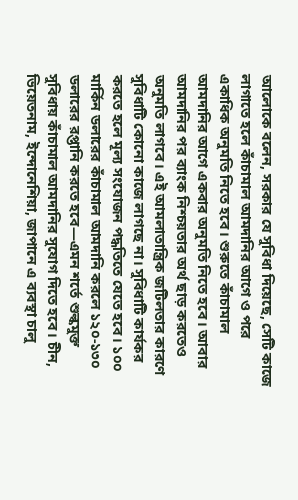আলোকে বলেন, সরকার যে সুবিধা দিয়েছে, সেটি কাজে লাগাতে হলে কাঁচামাল আমদানির আগে ও পরে একাধিক অনুমতি নিতে হবে। শুরুতে কাঁচামাল আমদানির আগে একবার অনুমতি নিতে হবে। আবার আমদানির পর ব্যাংক নিশ্চয়তার অর্থ ছাড় করতেও অনুমতি লাগবে। এই আমলাতান্ত্রিক জটিলতার কারণে সুবিধাটি কোনো কাজে লাগছে না। সুবিধাটি কার্যকর করতে হলে মূল্য সংযোজন পদ্ধতিতে যেতে হবে। ১০০ মার্কিন ডলারের কাঁচামাল আমদানি করলে ১২০-১৩০ ডলারের রপ্তানি করতে হবে—এমন শর্তে শুল্কমুক্ত সুবিধায় কাঁচামাল আমদানির সুযোগ দিতে হবে। চীন, ভিয়েতনাম, ইন্দোনেশিয়া, জাপানে এ ব্যবস্থা চালু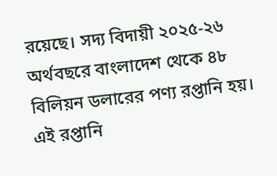রয়েছে। সদ্য বিদায়ী ২০২৫-২৬ অর্থবছরে বাংলাদেশ থেকে ৪৮ বিলিয়ন ডলারের পণ্য রপ্তানি হয়। এই রপ্তানি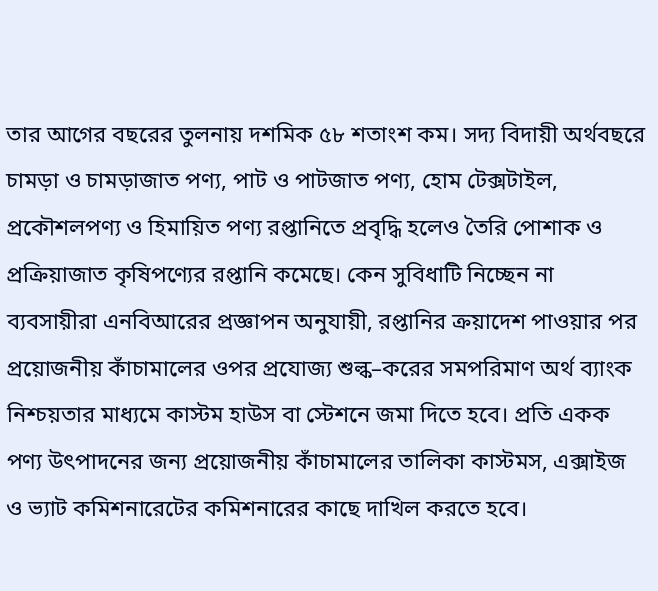তার আগের বছরের তুলনায় দশমিক ৫৮ শতাংশ কম। সদ্য বিদায়ী অর্থবছরে চামড়া ও চামড়াজাত পণ্য, পাট ও পাটজাত পণ্য, হোম টেক্সটাইল, প্রকৌশলপণ্য ও হিমায়িত পণ্য রপ্তানিতে প্রবৃদ্ধি হলেও তৈরি পোশাক ও প্রক্রিয়াজাত কৃষিপণ্যের রপ্তানি কমেছে। কেন সুবিধাটি নিচ্ছেন না ব্যবসায়ীরা এনবিআরের প্রজ্ঞাপন অনুযায়ী, রপ্তানির ক্রয়াদেশ পাওয়ার পর প্রয়োজনীয় কাঁচামালের ওপর প্রযোজ্য শুল্ক–করের সমপরিমাণ অর্থ ব্যাংক নিশ্চয়তার মাধ্যমে কাস্টম হাউস বা স্টেশনে জমা দিতে হবে। প্রতি একক পণ্য উৎপাদনের জন্য প্রয়োজনীয় কাঁচামালের তালিকা কাস্টমস, এক্সাইজ ও ভ্যাট কমিশনারেটের কমিশনারের কাছে দাখিল করতে হবে।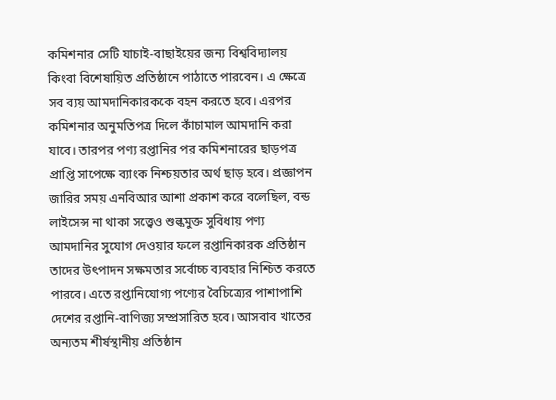কমিশনার সেটি যাচাই-বাছাইয়ের জন্য বিশ্ববিদ্যালয় কিংবা বিশেষায়িত প্রতিষ্ঠানে পাঠাতে পারবেন। এ ক্ষেত্রে সব ব্যয় আমদানিকারককে বহন করতে হবে। এরপর কমিশনার অনুমতিপত্র দিলে কাঁচামাল আমদানি করা যাবে। তারপর পণ্য রপ্তানির পর কমিশনারের ছাড়পত্র প্রাপ্তি সাপেক্ষে ব্যাংক নিশ্চয়তার অর্থ ছাড় হবে। প্রজ্ঞাপন জারির সময় এনবিআর আশা প্রকাশ করে বলেছিল, বন্ড লাইসেন্স না থাকা সত্ত্বেও শুল্কমুক্ত সুবিধায় পণ্য আমদানির সুযোগ দেওয়ার ফলে রপ্তানিকারক প্রতিষ্ঠান তাদের উৎপাদন সক্ষমতার সর্বোচ্চ ব্যবহার নিশ্চিত করতে পারবে। এতে রপ্তানিযোগ্য পণ্যের বৈচিত্র্যের পাশাপাশি দেশের রপ্তানি-বাণিজ্য সম্প্রসারিত হবে। আসবাব খাতের অন্যতম শীর্ষস্থানীয় প্রতিষ্ঠান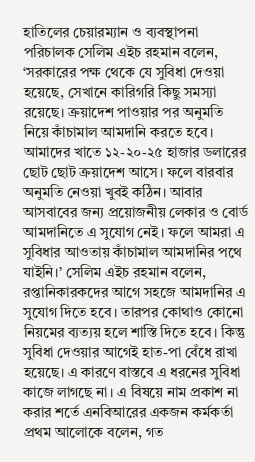হাতিলের চেয়ারম্যান ও ব্যবস্থাপনা পরিচালক সেলিম এইচ রহমান বলেন, ‘সরকারের পক্ষ থেকে যে সুবিধা দেওয়া হয়েছে, সেখানে কারিগরি কিছু সমস্যা রয়েছে। ক্রয়াদেশ পাওয়ার পর অনুমতি নিয়ে কাঁচামাল আমদানি করতে হবে। আমাদের খাতে ১২-২০-২৫ হাজার ডলারের ছোট ছোট ক্রয়াদেশ আসে। ফলে বারবার অনুমতি নেওয়া খুবই কঠিন। আবার আসবাবের জন্য প্রয়োজনীয় লেকার ও বোর্ড আমদানিতে এ সুযোগ নেই। ফলে আমরা এ সুবিধার আওতায় কাঁচামাল আমদানির পথে যাইনি।’ সেলিম এইচ রহমান বলেন, রপ্তানিকারকদের আগে সহজে আমদানির এ সুযোগ দিতে হবে। তারপর কোথাও কোনো নিয়মের ব্যত্যয় হলে শাস্তি দিতে হবে। কিন্তু সুবিধা দেওয়ার আগেই হাত-পা বেঁধে রাখা হয়েছে। এ কারণে বাস্তবে এ ধরনের সুবিধা কাজে লাগছে না। এ বিষয়ে নাম প্রকাশ না করার শর্তে এনবিআরের একজন কর্মকর্তা প্রথম আলোকে বলেন, গত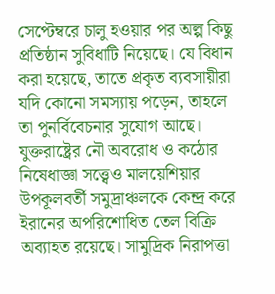সেপ্টেম্বরে চালু হওয়ার পর অল্প কিছু প্রতিষ্ঠান সুবিধাটি নিয়েছে। যে বিধান করা হয়েছে, তাতে প্রকৃত ব্যবসায়ীরা যদি কোনো সমস্যায় পড়েন, তাহলে তা পুনর্বিবেচনার সুযোগ আছে।
যুক্তরাষ্ট্রের নৌ অবরোধ ও কঠোর নিষেধাজ্ঞা সত্ত্বেও মালয়েশিয়ার উপকূলবর্তী সমুদ্রাঞ্চলকে কেন্দ্র করে ইরানের অপরিশোধিত তেল বিক্রি অব্যাহত রয়েছে। সামুদ্রিক নিরাপত্তা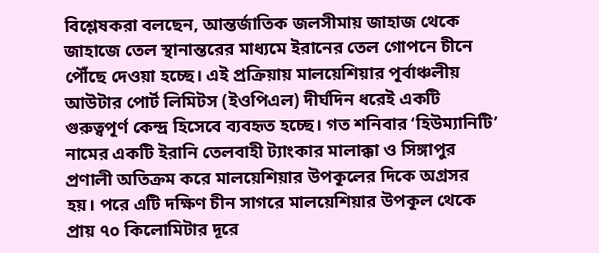বিশ্লেষকরা বলছেন, আন্তর্জাতিক জলসীমায় জাহাজ থেকে জাহাজে তেল স্থানান্তরের মাধ্যমে ইরানের তেল গোপনে চীনে পৌঁছে দেওয়া হচ্ছে। এই প্রক্রিয়ায় মালয়েশিয়ার পূর্বাঞ্চলীয় আউটার পোর্ট লিমিটস (ইওপিএল) দীর্ঘদিন ধরেই একটি গুরুত্বপূর্ণ কেন্দ্র হিসেবে ব্যবহৃত হচ্ছে। গত শনিবার ‘হিউম্যানিটি’ নামের একটি ইরানি তেলবাহী ট্যাংকার মালাক্কা ও সিঙ্গাপুর প্রণালী অতিক্রম করে মালয়েশিয়ার উপকূলের দিকে অগ্রসর হয়। পরে এটি দক্ষিণ চীন সাগরে মালয়েশিয়ার উপকূল থেকে প্রায় ৭০ কিলোমিটার দূরে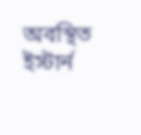অবস্থিত ইস্টার্ন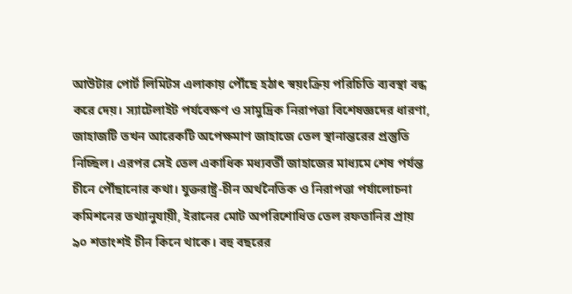আউটার পোর্ট লিমিটস এলাকায় পৌঁছে হঠাৎ স্বয়ংক্রিয় পরিচিতি ব্যবস্থা বন্ধ করে দেয়। স্যাটেলাইট পর্যবেক্ষণ ও সামুদ্রিক নিরাপত্তা বিশেষজ্ঞদের ধারণা, জাহাজটি তখন আরেকটি অপেক্ষমাণ জাহাজে তেল স্থানান্তরের প্রস্তুতি নিচ্ছিল। এরপর সেই তেল একাধিক মধ্যবর্তী জাহাজের মাধ্যমে শেষ পর্যন্ত চীনে পৌঁছানোর কথা। যুক্তরাষ্ট্র-চীন অর্থনৈতিক ও নিরাপত্তা পর্যালোচনা কমিশনের তথ্যানুযায়ী, ইরানের মোট অপরিশোধিত তেল রফতানির প্রায় ৯০ শতাংশই চীন কিনে থাকে। বহু বছরের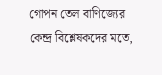গোপন তেল বাণিজ্যের কেন্দ্র বিশ্লেষকদের মতে,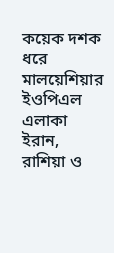কয়েক দশক ধরে মালয়েশিয়ার ইওপিএল এলাকা ইরান, রাশিয়া ও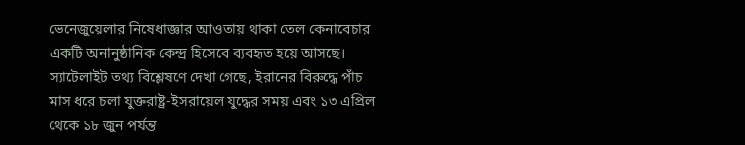ভেনেজুয়েলার নিষেধাজ্ঞার আওতায় থাকা তেল কেনাবেচার একটি অনানুষ্ঠানিক কেন্দ্র হিসেবে ব্যবহৃত হয়ে আসছে। স্যাটেলাইট তথ্য বিশ্লেষণে দেখা গেছে, ইরানের বিরুদ্ধে পাঁচ মাস ধরে চলা যুক্তরাষ্ট্র-ইসরায়েল যুদ্ধের সময় এবং ১৩ এপ্রিল থেকে ১৮ জুন পর্যন্ত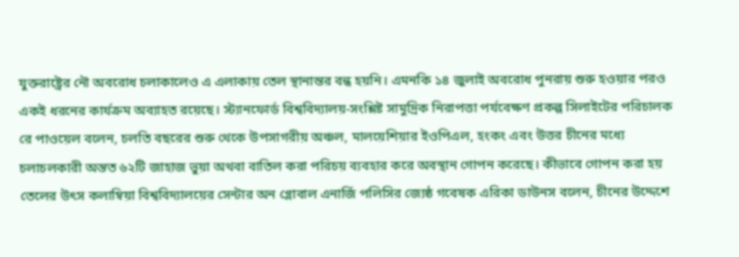যুক্তরাষ্ট্রের নৌ অবরোধ চলাকালেও এ এলাকায় তেল স্থানান্তর বন্ধ হয়নি। এমনকি ১৪ জুলাই অবরোধ পুনরায় শুরু হওয়ার পরও একই ধরনের কার্যক্রম অব্যাহত রয়েছে। স্ট্যানফোর্ড বিশ্ববিদ্যালয়-সংশ্লিষ্ট সামুদ্রিক নিরাপত্তা পর্যবেক্ষণ প্রকল্প সিলাইটের পরিচালক রে পাওয়েল বলেন, চলতি বছরের শুরু থেকে উপসাগরীয় অঞ্চল, মালয়েশিয়ার ইওপিএল, হংকং এবং উত্তর চীনের মধ্যে চলাচলকারী অন্তত ৬২টি জাহাজ ভুয়া অথবা বাতিল করা পরিচয় ব্যবহার করে অবস্থান গোপন করেছে। কীভাবে গোপন করা হয় তেলের উৎস কলাম্বিয়া বিশ্ববিদ্যালয়ের সেন্টার অন গ্লোবাল এনার্জি পলিসির জ্যেষ্ঠ গবেষক এরিকা ডাউনস বলেন, চীনের উদ্দেশে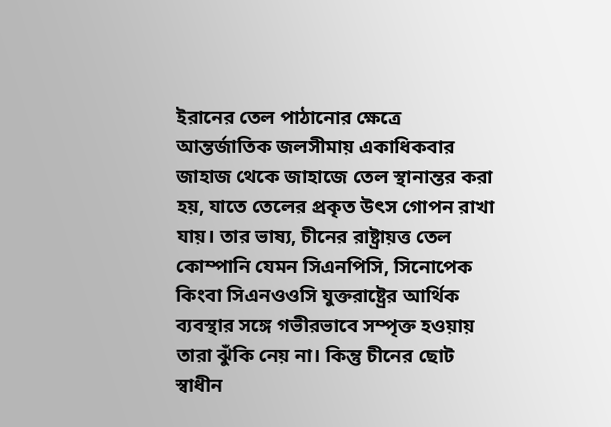ইরানের তেল পাঠানোর ক্ষেত্রে আন্তর্জাতিক জলসীমায় একাধিকবার জাহাজ থেকে জাহাজে তেল স্থানান্তর করা হয়, যাতে তেলের প্রকৃত উৎস গোপন রাখা যায়। তার ভাষ্য, চীনের রাষ্ট্রায়ত্ত তেল কোম্পানি যেমন সিএনপিসি, সিনোপেক কিংবা সিএনওওসি যুক্তরাষ্ট্রের আর্থিক ব্যবস্থার সঙ্গে গভীরভাবে সম্পৃক্ত হওয়ায় তারা ঝুঁকি নেয় না। কিন্তু চীনের ছোট স্বাধীন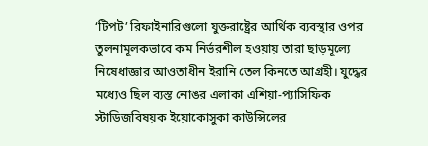‘টিপট’ রিফাইনারিগুলো যুক্তরাষ্ট্রের আর্থিক ব্যবস্থার ওপর তুলনামূলকভাবে কম নির্ভরশীল হওয়ায় তারা ছাড়মূল্যে নিষেধাজ্ঞার আওতাধীন ইরানি তেল কিনতে আগ্রহী। যুদ্ধের মধ্যেও ছিল ব্যস্ত নোঙর এলাকা এশিয়া-প্যাসিফিক স্টাডিজবিষয়ক ইয়োকোসুকা কাউন্সিলের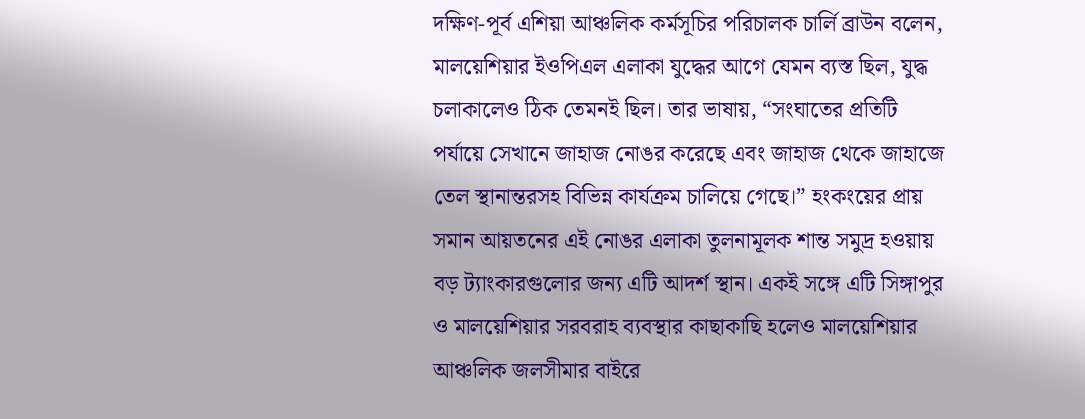দক্ষিণ-পূর্ব এশিয়া আঞ্চলিক কর্মসূচির পরিচালক চার্লি ব্রাউন বলেন, মালয়েশিয়ার ইওপিএল এলাকা যুদ্ধের আগে যেমন ব্যস্ত ছিল, যুদ্ধ চলাকালেও ঠিক তেমনই ছিল। তার ভাষায়, “সংঘাতের প্রতিটি পর্যায়ে সেখানে জাহাজ নোঙর করেছে এবং জাহাজ থেকে জাহাজে তেল স্থানান্তরসহ বিভিন্ন কার্যক্রম চালিয়ে গেছে।” হংকংয়ের প্রায় সমান আয়তনের এই নোঙর এলাকা তুলনামূলক শান্ত সমুদ্র হওয়ায় বড় ট্যাংকারগুলোর জন্য এটি আদর্শ স্থান। একই সঙ্গে এটি সিঙ্গাপুর ও মালয়েশিয়ার সরবরাহ ব্যবস্থার কাছাকাছি হলেও মালয়েশিয়ার আঞ্চলিক জলসীমার বাইরে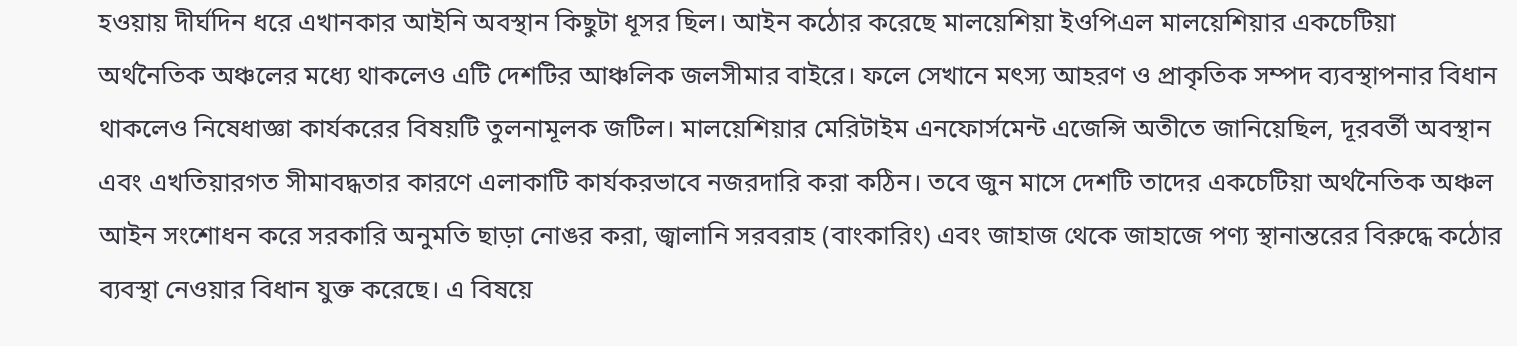হওয়ায় দীর্ঘদিন ধরে এখানকার আইনি অবস্থান কিছুটা ধূসর ছিল। আইন কঠোর করেছে মালয়েশিয়া ইওপিএল মালয়েশিয়ার একচেটিয়া অর্থনৈতিক অঞ্চলের মধ্যে থাকলেও এটি দেশটির আঞ্চলিক জলসীমার বাইরে। ফলে সেখানে মৎস্য আহরণ ও প্রাকৃতিক সম্পদ ব্যবস্থাপনার বিধান থাকলেও নিষেধাজ্ঞা কার্যকরের বিষয়টি তুলনামূলক জটিল। মালয়েশিয়ার মেরিটাইম এনফোর্সমেন্ট এজেন্সি অতীতে জানিয়েছিল, দূরবর্তী অবস্থান এবং এখতিয়ারগত সীমাবদ্ধতার কারণে এলাকাটি কার্যকরভাবে নজরদারি করা কঠিন। তবে জুন মাসে দেশটি তাদের একচেটিয়া অর্থনৈতিক অঞ্চল আইন সংশোধন করে সরকারি অনুমতি ছাড়া নোঙর করা, জ্বালানি সরবরাহ (বাংকারিং) এবং জাহাজ থেকে জাহাজে পণ্য স্থানান্তরের বিরুদ্ধে কঠোর ব্যবস্থা নেওয়ার বিধান যুক্ত করেছে। এ বিষয়ে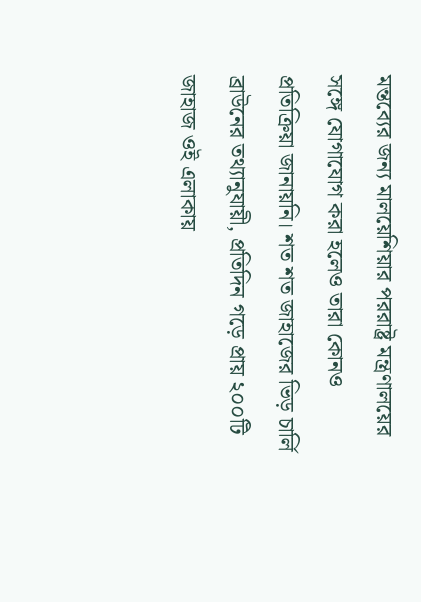মন্তব্যের জন্য মালয়েশিয়ার পররাষ্ট্র মন্ত্রণালয়ের সঙ্গে যোগাযোগ করা হলেও তারা কোনও প্রতিক্রিয়া জানায়নি। শত শত জাহাজের ভিড় চার্লি ব্রাউনের তথ্যানুযায়ী, প্রতিদিন গড়ে প্রায় ২০০টি জাহাজ ওই এলাকায়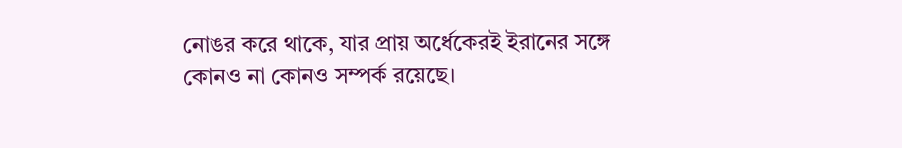নোঙর করে থাকে, যার প্রায় অর্ধেকেরই ইরানের সঙ্গে কোনও না কোনও সম্পর্ক রয়েছে।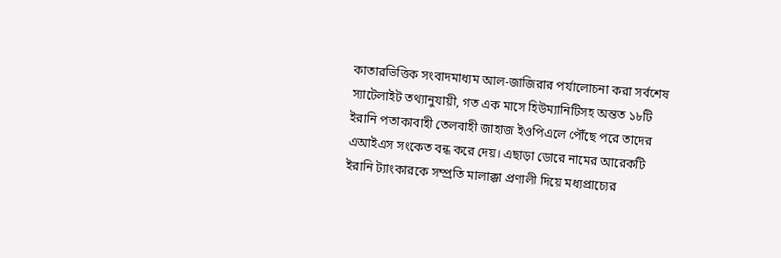কাতারভিত্তিক সংবাদমাধ্যম আল-জাজিরার পর্যালোচনা করা সর্বশেষ স্যাটেলাইট তথ্যানুযায়ী, গত এক মাসে হিউম্যানিটিসহ অন্তত ১৮টি ইরানি পতাকাবাহী তেলবাহী জাহাজ ইওপিএলে পৌঁছে পরে তাদের এআইএস সংকেত বন্ধ করে দেয়। এছাড়া ডোরে নামের আরেকটি ইরানি ট্যাংকারকে সম্প্রতি মালাক্কা প্রণালী দিয়ে মধ্যপ্রাচ্যের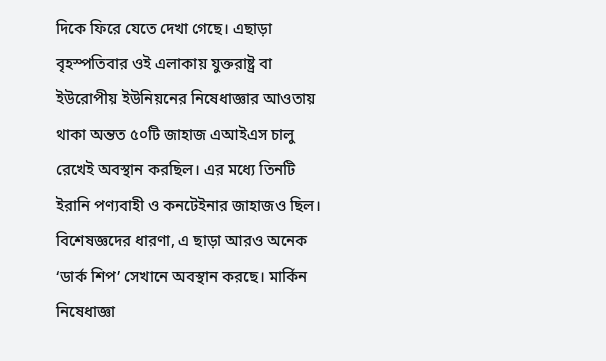দিকে ফিরে যেতে দেখা গেছে। এছাড়া বৃহস্পতিবার ওই এলাকায় যুক্তরাষ্ট্র বা ইউরোপীয় ইউনিয়নের নিষেধাজ্ঞার আওতায় থাকা অন্তত ৫০টি জাহাজ এআইএস চালু রেখেই অবস্থান করছিল। এর মধ্যে তিনটি ইরানি পণ্যবাহী ও কনটেইনার জাহাজও ছিল। বিশেষজ্ঞদের ধারণা, এ ছাড়া আরও অনেক ‘ডার্ক শিপ’ সেখানে অবস্থান করছে। মার্কিন নিষেধাজ্ঞা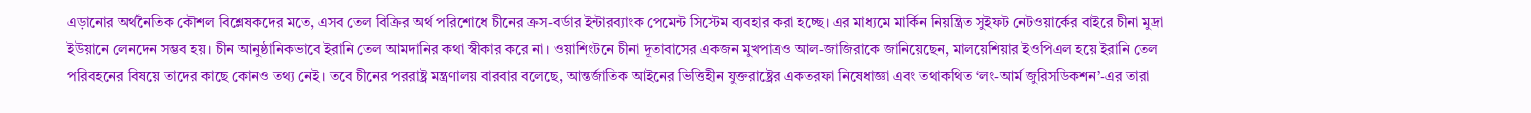এড়ানোর অর্থনৈতিক কৌশল বিশ্লেষকদের মতে, এসব তেল বিক্রির অর্থ পরিশোধে চীনের ক্রস-বর্ডার ইন্টারব্যাংক পেমেন্ট সিস্টেম ব্যবহার করা হচ্ছে। এর মাধ্যমে মার্কিন নিয়ন্ত্রিত সুইফট নেটওয়ার্কের বাইরে চীনা মুদ্রা ইউয়ানে লেনদেন সম্ভব হয়। চীন আনুষ্ঠানিকভাবে ইরানি তেল আমদানির কথা স্বীকার করে না। ওয়াশিংটনে চীনা দূতাবাসের একজন মুখপাত্রও আল-জাজিরাকে জানিয়েছেন, মালয়েশিয়ার ইওপিএল হয়ে ইরানি তেল পরিবহনের বিষয়ে তাদের কাছে কোনও তথ্য নেই। তবে চীনের পররাষ্ট্র মন্ত্রণালয় বারবার বলেছে, আন্তর্জাতিক আইনের ভিত্তিহীন যুক্তরাষ্ট্রের একতরফা নিষেধাজ্ঞা এবং তথাকথিত ‘লং-আর্ম জুরিসডিকশন’-এর তারা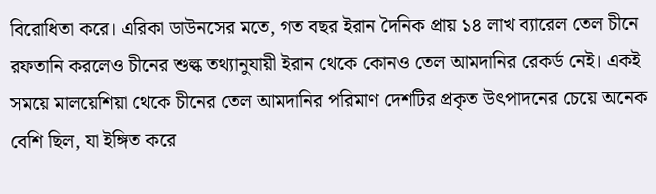বিরোধিতা করে। এরিকা ডাউনসের মতে, গত বছর ইরান দৈনিক প্রায় ১৪ লাখ ব্যারেল তেল চীনে রফতানি করলেও চীনের শুল্ক তথ্যানুযায়ী ইরান থেকে কোনও তেল আমদানির রেকর্ড নেই। একই সময়ে মালয়েশিয়া থেকে চীনের তেল আমদানির পরিমাণ দেশটির প্রকৃত উৎপাদনের চেয়ে অনেক বেশি ছিল, যা ইঙ্গিত করে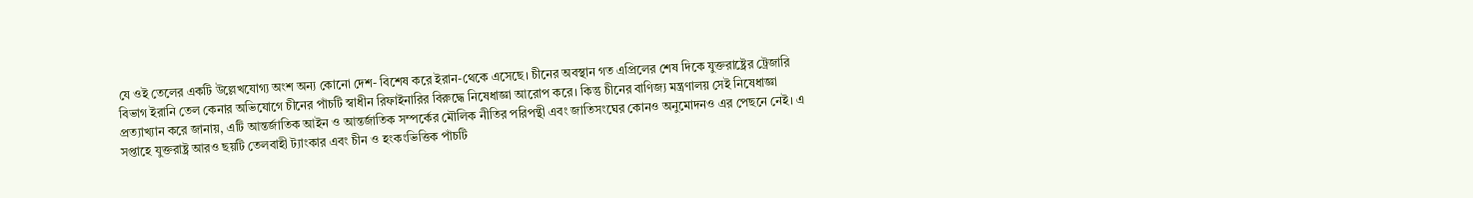যে ওই তেলের একটি উল্লেখযোগ্য অংশ অন্য কোনো দেশ- বিশেষ করে ইরান-থেকে এসেছে। চীনের অবস্থান গত এপ্রিলের শেষ দিকে যুক্তরাষ্ট্রের ট্রেজারি বিভাগ ইরানি তেল কেনার অভিযোগে চীনের পাঁচটি স্বাধীন রিফাইনারির বিরুদ্ধে নিষেধাজ্ঞা আরোপ করে। কিন্তু চীনের বাণিজ্য মন্ত্রণালয় সেই নিষেধাজ্ঞা প্রত্যাখ্যান করে জানায়, এটি আন্তর্জাতিক আইন ও আন্তর্জাতিক সম্পর্কের মৌলিক নীতির পরিপন্থী এবং জাতিসংঘের কোনও অনুমোদনও এর পেছনে নেই। এ সপ্তাহে যুক্তরাষ্ট্র আরও ছয়টি তেলবাহী ট্যাংকার এবং চীন ও হংকংভিত্তিক পাঁচটি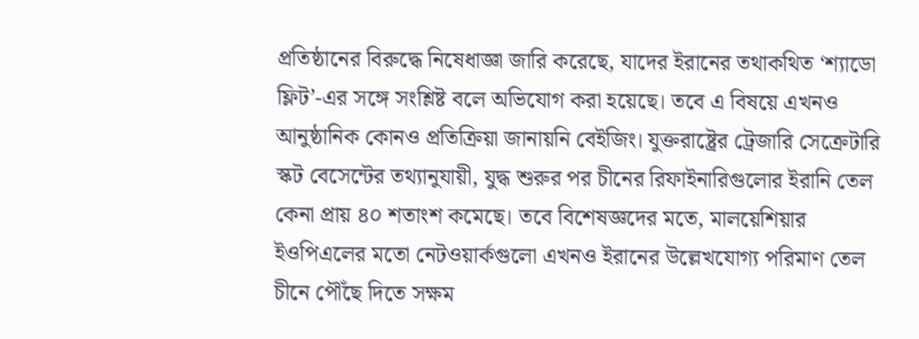প্রতিষ্ঠানের বিরুদ্ধে নিষেধাজ্ঞা জারি করেছে, যাদের ইরানের তথাকথিত ‘শ্যাডো ফ্লিট’-এর সঙ্গে সংশ্লিষ্ট বলে অভিযোগ করা হয়েছে। তবে এ বিষয়ে এখনও আনুষ্ঠানিক কোনও প্রতিক্রিয়া জানায়নি বেইজিং। যুক্তরাষ্ট্রের ট্রেজারি সেক্রেটারি স্কট বেসেন্টের তথ্যানুযায়ী, যুদ্ধ শুরুর পর চীনের রিফাইনারিগুলোর ইরানি তেল কেনা প্রায় ৪০ শতাংশ কমেছে। তবে বিশেষজ্ঞদের মতে, মালয়েশিয়ার ইওপিএলের মতো নেটওয়ার্কগুলো এখনও ইরানের উল্লেখযোগ্য পরিমাণ তেল চীনে পৌঁছে দিতে সক্ষম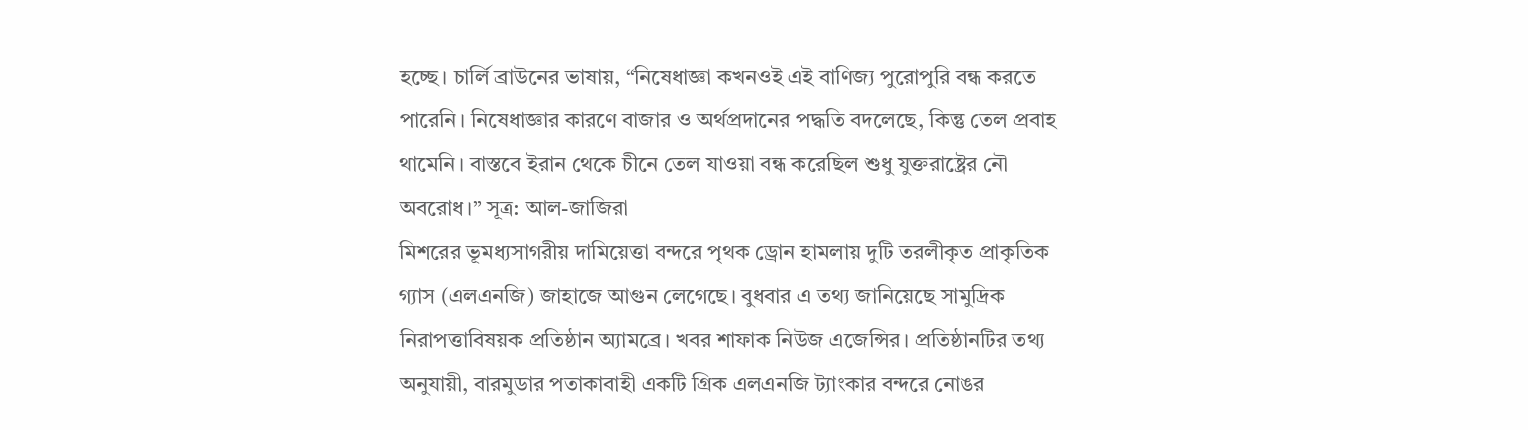হচ্ছে। চার্লি ব্রাউনের ভাষায়, “নিষেধাজ্ঞা কখনওই এই বাণিজ্য পুরোপুরি বন্ধ করতে পারেনি। নিষেধাজ্ঞার কারণে বাজার ও অর্থপ্রদানের পদ্ধতি বদলেছে, কিন্তু তেল প্রবাহ থামেনি। বাস্তবে ইরান থেকে চীনে তেল যাওয়া বন্ধ করেছিল শুধু যুক্তরাষ্ট্রের নৌ অবরোধ।” সূত্র: আল-জাজিরা
মিশরের ভূমধ্যসাগরীয় দামিয়েত্তা বন্দরে পৃথক ড্রোন হামলায় দুটি তরলীকৃত প্রাকৃতিক গ্যাস (এলএনজি) জাহাজে আগুন লেগেছে। বুধবার এ তথ্য জানিয়েছে সামুদ্রিক নিরাপত্তাবিষয়ক প্রতিষ্ঠান অ্যামব্রে। খবর শাফাক নিউজ এজেন্সির। প্রতিষ্ঠানটির তথ্য অনুযায়ী, বারমুডার পতাকাবাহী একটি গ্রিক এলএনজি ট্যাংকার বন্দরে নোঙর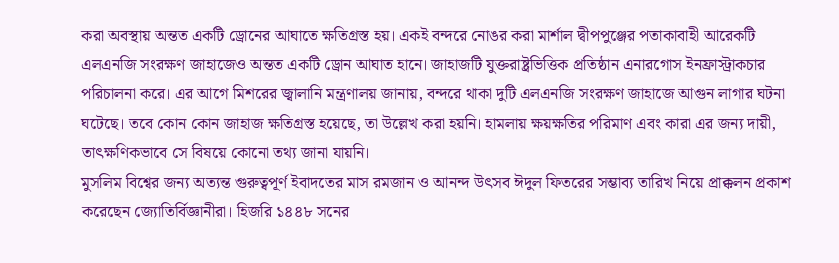করা অবস্থায় অন্তত একটি ড্রোনের আঘাতে ক্ষতিগ্রস্ত হয়। একই বন্দরে নোঙর করা মার্শাল দ্বীপপুঞ্জের পতাকাবাহী আরেকটি এলএনজি সংরক্ষণ জাহাজেও অন্তত একটি ড্রোন আঘাত হানে। জাহাজটি যুক্তরাষ্ট্রভিত্তিক প্রতিষ্ঠান এনারগোস ইনফ্রাস্ট্রাকচার পরিচালনা করে। এর আগে মিশরের জ্বালানি মন্ত্রণালয় জানায়, বন্দরে থাকা দুটি এলএনজি সংরক্ষণ জাহাজে আগুন লাগার ঘটনা ঘটেছে। তবে কোন কোন জাহাজ ক্ষতিগ্রস্ত হয়েছে, তা উল্লেখ করা হয়নি। হামলায় ক্ষয়ক্ষতির পরিমাণ এবং কারা এর জন্য দায়ী, তাৎক্ষণিকভাবে সে বিষয়ে কোনো তথ্য জানা যায়নি।
মুসলিম বিশ্বের জন্য অত্যন্ত গুরুত্বপূর্ণ ইবাদতের মাস রমজান ও আনন্দ উৎসব ঈদুল ফিতরের সম্ভাব্য তারিখ নিয়ে প্রাক্কলন প্রকাশ করেছেন জ্যোতির্বিজ্ঞানীরা। হিজরি ১৪৪৮ সনের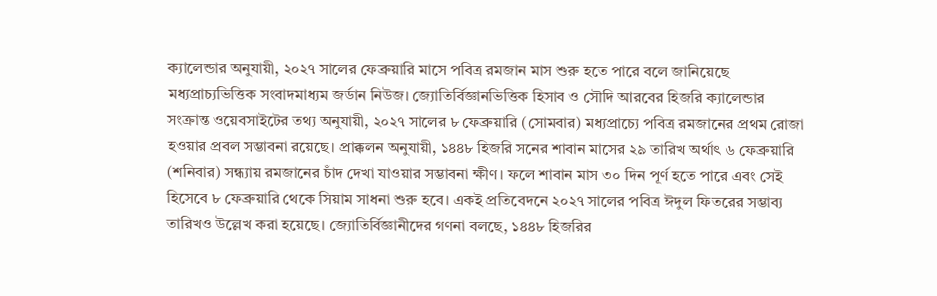ক্যালেন্ডার অনুযায়ী, ২০২৭ সালের ফেব্রুয়ারি মাসে পবিত্র রমজান মাস শুরু হতে পারে বলে জানিয়েছে মধ্যপ্রাচ্যভিত্তিক সংবাদমাধ্যম জর্ডান নিউজ। জ্যোতির্বিজ্ঞানভিত্তিক হিসাব ও সৌদি আরবের হিজরি ক্যালেন্ডার সংক্রান্ত ওয়েবসাইটের তথ্য অনুযায়ী, ২০২৭ সালের ৮ ফেব্রুয়ারি (সোমবার) মধ্যপ্রাচ্যে পবিত্র রমজানের প্রথম রোজা হওয়ার প্রবল সম্ভাবনা রয়েছে। প্রাক্কলন অনুযায়ী, ১৪৪৮ হিজরি সনের শাবান মাসের ২৯ তারিখ অর্থাৎ ৬ ফেব্রুয়ারি (শনিবার) সন্ধ্যায় রমজানের চাঁদ দেখা যাওয়ার সম্ভাবনা ক্ষীণ। ফলে শাবান মাস ৩০ দিন পূর্ণ হতে পারে এবং সেই হিসেবে ৮ ফেব্রুয়ারি থেকে সিয়াম সাধনা শুরু হবে। একই প্রতিবেদনে ২০২৭ সালের পবিত্র ঈদুল ফিতরের সম্ভাব্য তারিখও উল্লেখ করা হয়েছে। জ্যোতির্বিজ্ঞানীদের গণনা বলছে, ১৪৪৮ হিজরির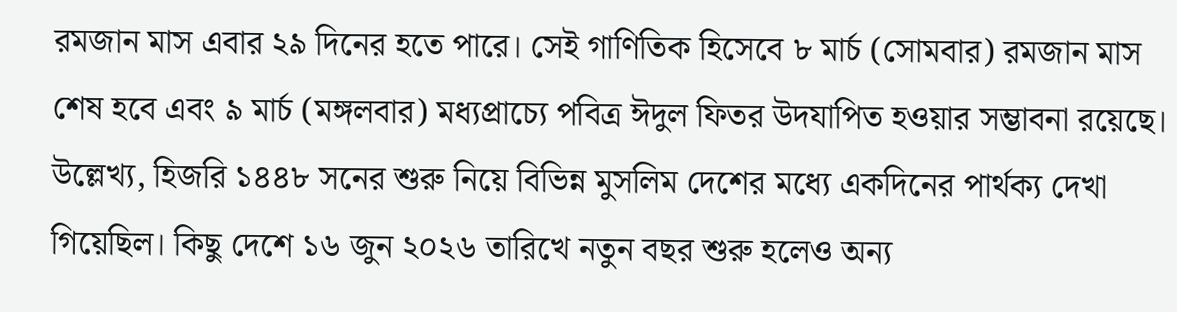রমজান মাস এবার ২৯ দিনের হতে পারে। সেই গাণিতিক হিসেবে ৮ মার্চ (সোমবার) রমজান মাস শেষ হবে এবং ৯ মার্চ (মঙ্গলবার) মধ্যপ্রাচ্যে পবিত্র ঈদুল ফিতর উদযাপিত হওয়ার সম্ভাবনা রয়েছে। উল্লেখ্য, হিজরি ১৪৪৮ সনের শুরু নিয়ে বিভিন্ন মুসলিম দেশের মধ্যে একদিনের পার্থক্য দেখা গিয়েছিল। কিছু দেশে ১৬ জুন ২০২৬ তারিখে নতুন বছর শুরু হলেও অন্য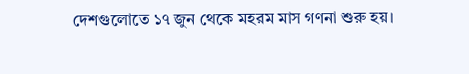দেশগুলোতে ১৭ জুন থেকে মহরম মাস গণনা শুরু হয়।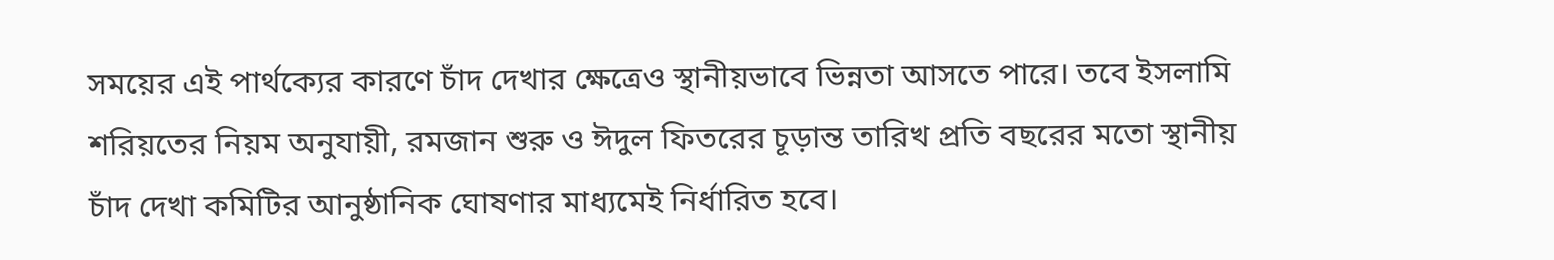সময়ের এই পার্থক্যের কারণে চাঁদ দেখার ক্ষেত্রেও স্থানীয়ভাবে ভিন্নতা আসতে পারে। তবে ইসলামি শরিয়তের নিয়ম অনুযায়ী, রমজান শুরু ও ঈদুল ফিতরের চূড়ান্ত তারিখ প্রতি বছরের মতো স্থানীয় চাঁদ দেখা কমিটির আনুষ্ঠানিক ঘোষণার মাধ্যমেই নির্ধারিত হবে।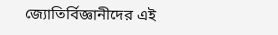জ্যোতির্বিজ্ঞানীদের এই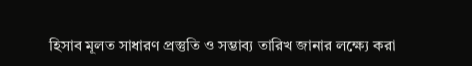হিসাব মূলত সাধারণ প্রস্তুতি ও সম্ভাব্য তারিখ জানার লক্ষ্যে করা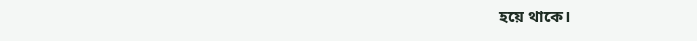হয়ে থাকে।